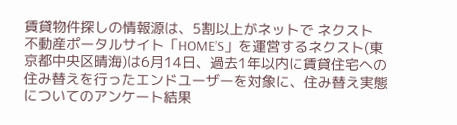賃貸物件探しの情報源は、5割以上がネットで ネクスト
不動産ポータルサイト「HOME’S」を運営するネクスト(東京都中央区晴海)は6月14日、過去1年以内に賃貸住宅への住み替えを行ったエンドユーザーを対象に、住み替え実態についてのアンケート結果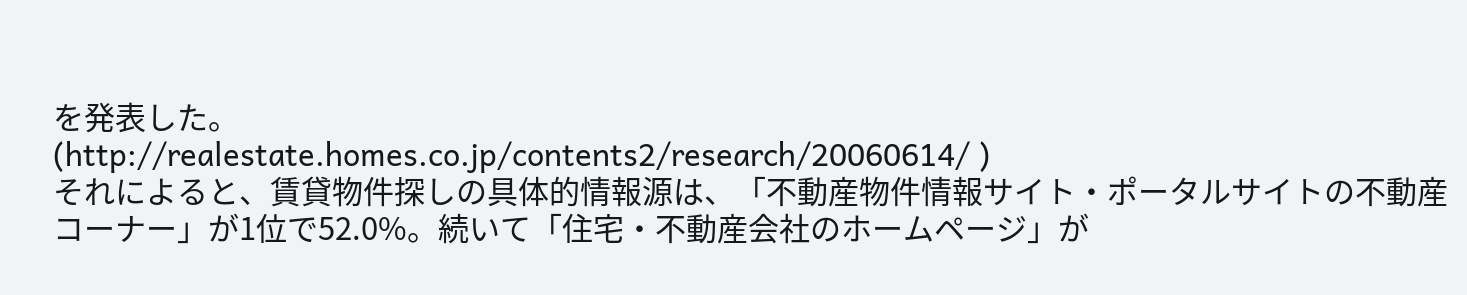を発表した。
(http://realestate.homes.co.jp/contents2/research/20060614/ )
それによると、賃貸物件探しの具体的情報源は、「不動産物件情報サイト・ポータルサイトの不動産コーナー」が1位で52.0%。続いて「住宅・不動産会社のホームページ」が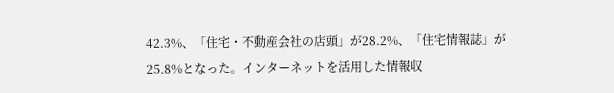42.3%、「住宅・不動産会社の店頭」が28.2%、「住宅情報誌」が25.8%となった。インターネットを活用した情報収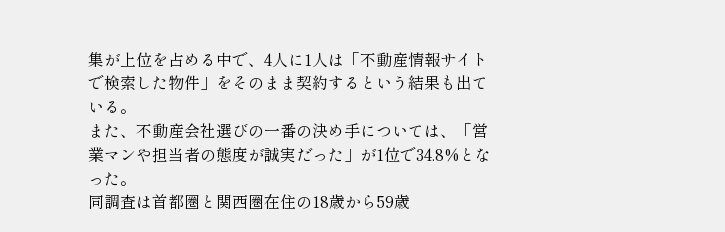集が上位を占める中で、4人に1人は「不動産情報サイトで検索した物件」をそのまま契約するという結果も出ている。
また、不動産会社選びの一番の決め手については、「営業マンや担当者の態度が誠実だった」が1位で34.8%となった。
同調査は首都圏と関西圏在住の18歳から59歳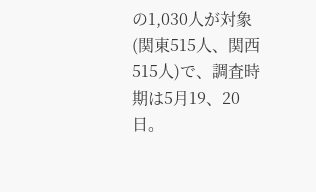の1,030人が対象(関東515人、関西515人)で、調査時期は5月19、20日。